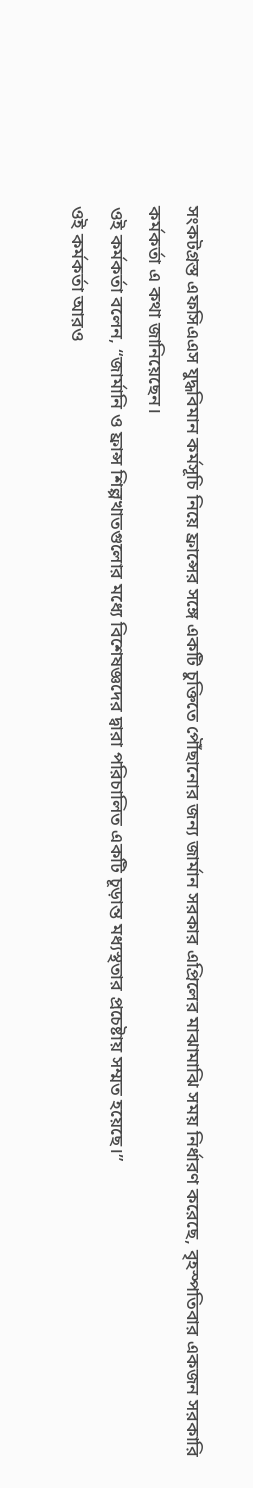সংকটগ্রস্ত এফসিএএস যুদ্ধবিমান কর্মসূচি নিয়ে ফ্রান্সের সঙ্গে একটি চুক্তিতে পৌঁছানোর জন্য জার্মান সরকার এপ্রিলের মাঝামাঝি সময় নির্ধারণ করেছে, বৃহস্পতিবার একজন সরকারি কর্মকর্তা এ কথা জানিয়েছেন।
ওই কর্মকর্তা বলেন, “জার্মানি ও ফ্রান্স শিল্পখাতগুলোর মধ্যে বিশেষজ্ঞদের দ্বারা পরিচালিত একটি চূড়ান্ত মধ্যস্থতার প্রচেষ্টায় সম্মত হয়েছে।”
ওই কর্মকর্তা আরও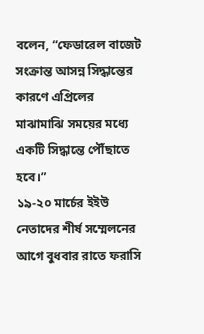বলেন, “ফেডারেল বাজেট সংক্রান্ত আসন্ন সিদ্ধান্তের কারণে এপ্রিলের মাঝামাঝি সময়ের মধ্যে একটি সিদ্ধান্তে পৌঁছাতে হবে।”
১৯-২০ মার্চের ইইউ নেতাদের শীর্ষ সম্মেলনের আগে বুধবার রাতে ফরাসি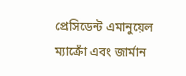প্রেসিডেন্ট এমানুয়েল ম্যাক্রোঁ এবং জার্মান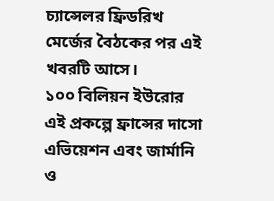চ্যান্সেলর ফ্রিডরিখ মের্জের বৈঠকের পর এই খবরটি আসে।
১০০ বিলিয়ন ইউরোর এই প্রকল্পে ফ্রান্সের দাসো এভিয়েশন এবং জার্মানি ও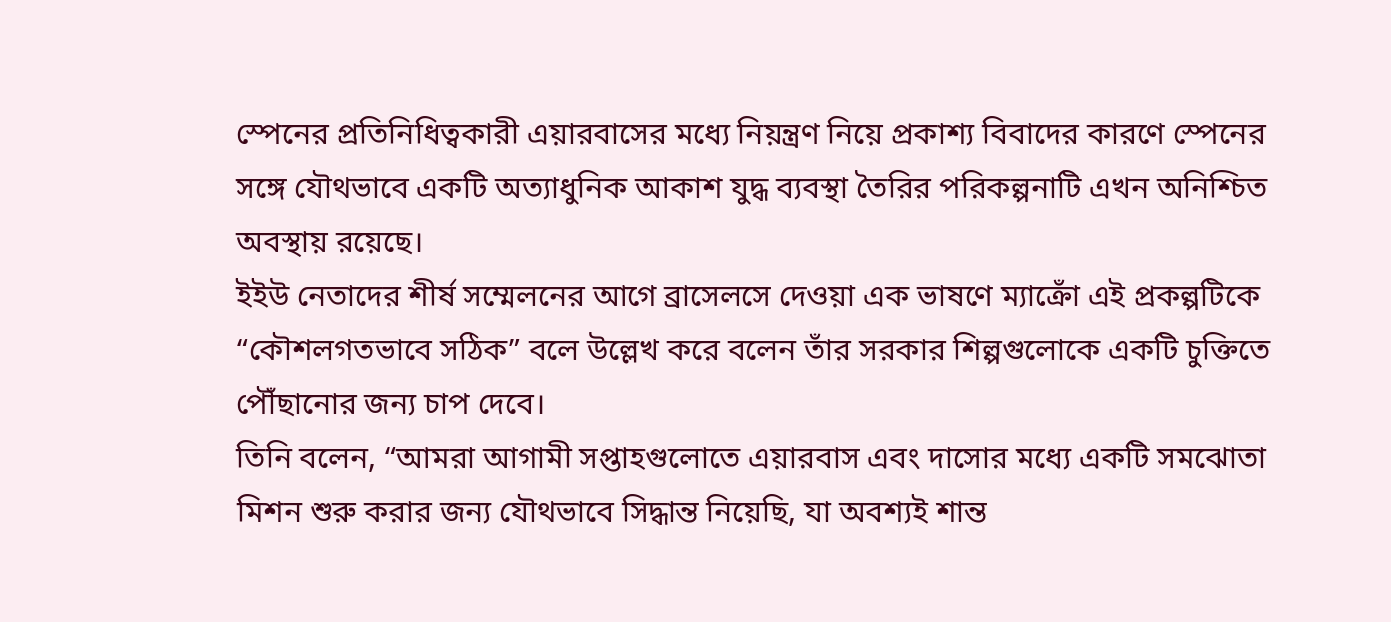স্পেনের প্রতিনিধিত্বকারী এয়ারবাসের মধ্যে নিয়ন্ত্রণ নিয়ে প্রকাশ্য বিবাদের কারণে স্পেনের সঙ্গে যৌথভাবে একটি অত্যাধুনিক আকাশ যুদ্ধ ব্যবস্থা তৈরির পরিকল্পনাটি এখন অনিশ্চিত অবস্থায় রয়েছে।
ইইউ নেতাদের শীর্ষ সম্মেলনের আগে ব্রাসেলসে দেওয়া এক ভাষণে ম্যাক্রোঁ এই প্রকল্পটিকে “কৌশলগতভাবে সঠিক” বলে উল্লেখ করে বলেন তাঁর সরকার শিল্পগুলোকে একটি চুক্তিতে পৌঁছানোর জন্য চাপ দেবে।
তিনি বলেন, “আমরা আগামী সপ্তাহগুলোতে এয়ারবাস এবং দাসোর মধ্যে একটি সমঝোতা মিশন শুরু করার জন্য যৌথভাবে সিদ্ধান্ত নিয়েছি, যা অবশ্যই শান্ত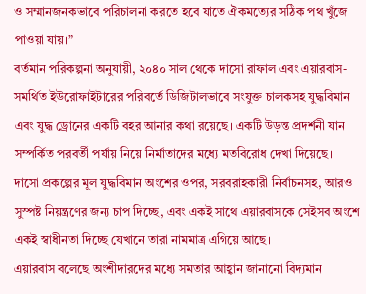ও সম্মানজনকভাবে পরিচালনা করতে হবে যাতে ঐকমত্যের সঠিক পথ খুঁজে পাওয়া যায়।”
বর্তমান পরিকল্পনা অনুযায়ী, ২০৪০ সাল থেকে দাসো রাফাল এবং এয়ারবাস-সমর্থিত ইউরোফাইটারের পরিবর্তে ডিজিটালভাবে সংযুক্ত চালকসহ যুদ্ধবিমান এবং যুদ্ধ ড্রোনের একটি বহর আনার কথা রয়েছে। একটি উড়ন্ত প্রদর্শনী যান সম্পর্কিত পরবর্তী পর্যায় নিয়ে নির্মাতাদের মধ্যে মতবিরোধ দেখা দিয়েছে।
দাসো প্রকল্পের মূল যুদ্ধবিমান অংশের ওপর, সরবরাহকারী নির্বাচনসহ, আরও সুস্পষ্ট নিয়ন্ত্রণের জন্য চাপ দিচ্ছে, এবং একই সাথে এয়ারবাসকে সেইসব অংশে একই স্বাধীনতা দিচ্ছে যেখানে তারা নামমাত্র এগিয়ে আছে।
এয়ারবাস বলেছে অংশীদারদের মধ্যে সমতার আহ্বান জানানো বিদ্যমান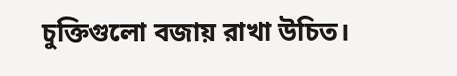চুক্তিগুলো বজায় রাখা উচিত।